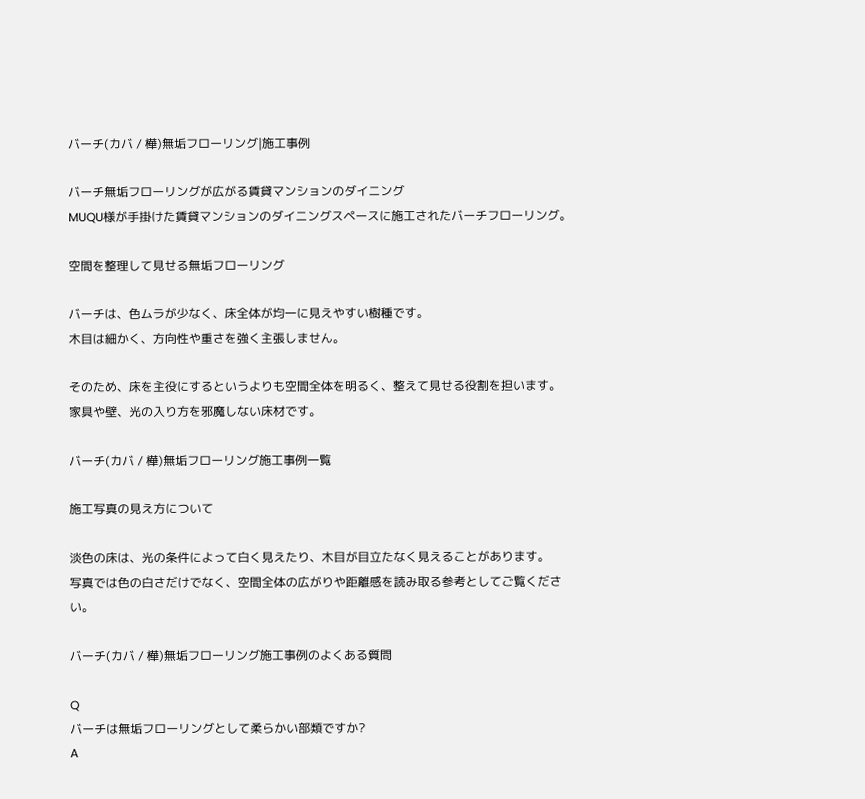バーチ(カバ / 樺)無垢フローリング|施工事例

バーチ無垢フローリングが広がる賃貸マンションのダイニング
MUQU様が手掛けた賃貸マンションのダイニングスペースに施工されたバーチフローリング。

空間を整理して見せる無垢フローリング

バーチは、色ムラが少なく、床全体が均一に見えやすい樹種です。
木目は細かく、方向性や重さを強く主張しません。

そのため、床を主役にするというよりも空間全体を明るく、整えて見せる役割を担います。
家具や壁、光の入り方を邪魔しない床材です。

バーチ(カバ / 樺)無垢フローリング施工事例一覧

施工写真の見え方について

淡色の床は、光の条件によって白く見えたり、木目が目立たなく見えることがあります。
写真では色の白さだけでなく、空間全体の広がりや距離感を読み取る参考としてご覧ください。

バーチ(カバ / 樺)無垢フローリング施工事例のよくある質問

Q
バーチは無垢フローリングとして柔らかい部類ですか?
A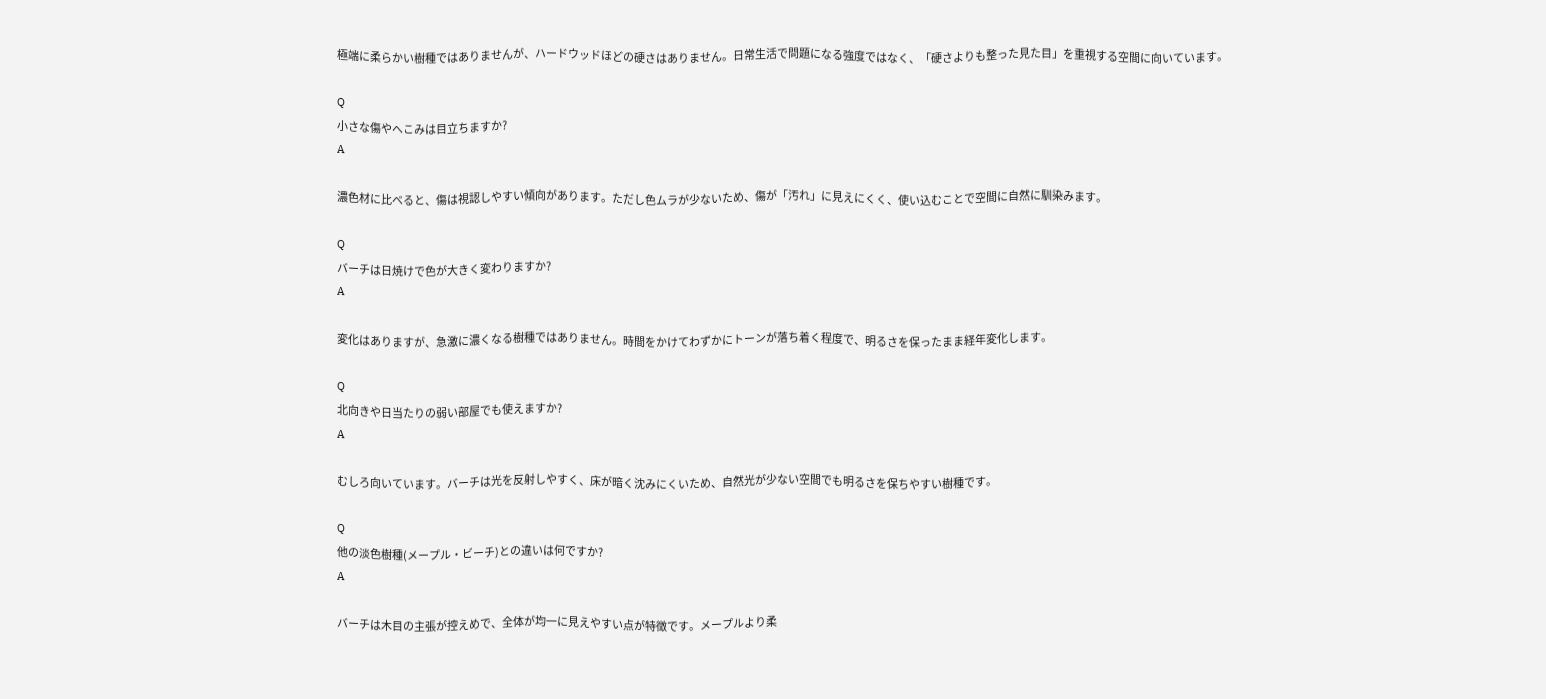極端に柔らかい樹種ではありませんが、ハードウッドほどの硬さはありません。日常生活で問題になる強度ではなく、「硬さよりも整った見た目」を重視する空間に向いています。

Q
小さな傷やへこみは目立ちますか?
A

濃色材に比べると、傷は視認しやすい傾向があります。ただし色ムラが少ないため、傷が「汚れ」に見えにくく、使い込むことで空間に自然に馴染みます。

Q
バーチは日焼けで色が大きく変わりますか?
A

変化はありますが、急激に濃くなる樹種ではありません。時間をかけてわずかにトーンが落ち着く程度で、明るさを保ったまま経年変化します。

Q
北向きや日当たりの弱い部屋でも使えますか?
A

むしろ向いています。バーチは光を反射しやすく、床が暗く沈みにくいため、自然光が少ない空間でも明るさを保ちやすい樹種です。

Q
他の淡色樹種(メープル・ビーチ)との違いは何ですか?
A

バーチは木目の主張が控えめで、全体が均一に見えやすい点が特徴です。メープルより柔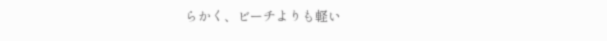らかく、ビーチよりも軽い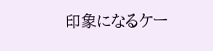印象になるケー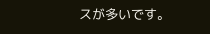スが多いです。